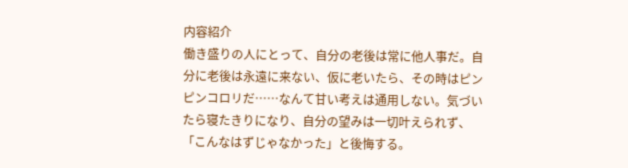内容紹介
働き盛りの人にとって、自分の老後は常に他人事だ。自分に老後は永遠に来ない、仮に老いたら、その時はピンピンコロリだ……なんて甘い考えは通用しない。気づいたら寝たきりになり、自分の望みは一切叶えられず、「こんなはずじゃなかった」と後悔する。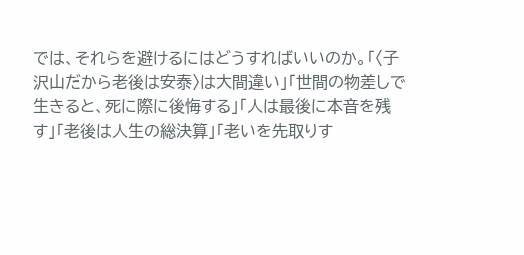では、それらを避けるにはどうすればいいのか。「〈子沢山だから老後は安泰〉は大間違い」「世間の物差しで生きると、死に際に後悔する」「人は最後に本音を残す」「老後は人生の総決算」「老いを先取りす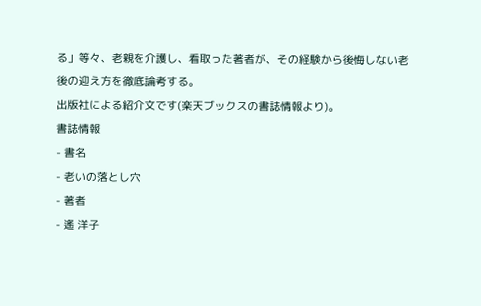る」等々、老親を介護し、看取った著者が、その経験から後悔しない老後の迎え方を徹底論考する。
出版社による紹介文です(楽天ブックスの書誌情報より)。
書誌情報
- 書名
- 老いの落とし穴
- 著者
- 遙 洋子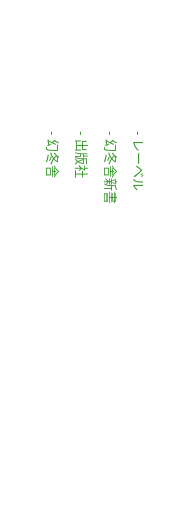- レーベル
- 幻冬舎新書
- 出版社
- 幻冬舎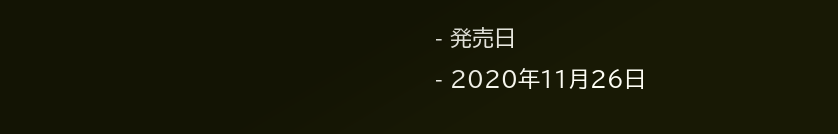- 発売日
- 2020年11月26日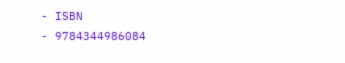- ISBN
- 9784344986084